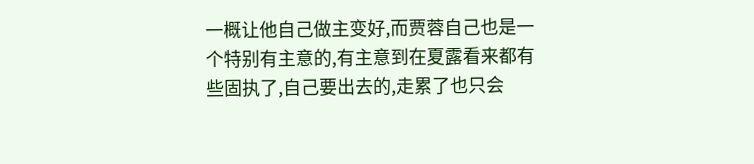一概让他自己做主变好,而贾蓉自己也是一个特别有主意的,有主意到在夏露看来都有些固执了,自己要出去的,走累了也只会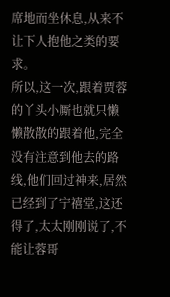席地而坐休息,从来不让下人抱他之类的要求。
所以,这一次,跟着贾蓉的丫头小厮也就只懒懒散散的跟着他,完全没有注意到他去的路线,他们回过神来,居然已经到了宁禧堂,这还得了,太太刚刚说了,不能让蓉哥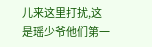儿来这里打扰,这是瑶少爷他们第一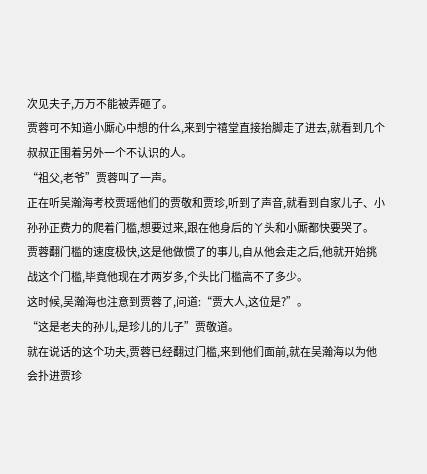次见夫子,万万不能被弄砸了。
贾蓉可不知道小厮心中想的什么,来到宁禧堂直接抬脚走了进去,就看到几个叔叔正围着另外一个不认识的人。
“祖父,老爷”贾蓉叫了一声。
正在听吴瀚海考校贾瑶他们的贾敬和贾珍,听到了声音,就看到自家儿子、小孙孙正费力的爬着门槛,想要过来,跟在他身后的丫头和小厮都快要哭了。
贾蓉翻门槛的速度极快,这是他做惯了的事儿,自从他会走之后,他就开始挑战这个门槛,毕竟他现在才两岁多,个头比门槛高不了多少。
这时候,吴瀚海也注意到贾蓉了,问道:“贾大人,这位是?”。
“这是老夫的孙儿,是珍儿的儿子”贾敬道。
就在说话的这个功夫,贾蓉已经翻过门槛,来到他们面前,就在吴瀚海以为他会扑进贾珍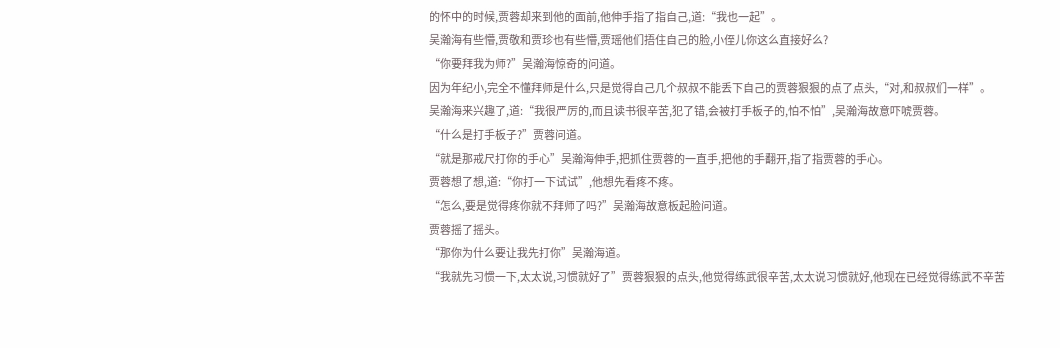的怀中的时候,贾蓉却来到他的面前,他伸手指了指自己,道:“我也一起”。
吴瀚海有些懵,贾敬和贾珍也有些懵,贾瑶他们捂住自己的脸,小侄儿你这么直接好么?
“你要拜我为师?”吴瀚海惊奇的问道。
因为年纪小,完全不懂拜师是什么,只是觉得自己几个叔叔不能丢下自己的贾蓉狠狠的点了点头,“对,和叔叔们一样”。
吴瀚海来兴趣了,道:“我很严厉的,而且读书很辛苦,犯了错,会被打手板子的,怕不怕”,吴瀚海故意吓唬贾蓉。
“什么是打手板子?”贾蓉问道。
“就是那戒尺打你的手心”吴瀚海伸手,把抓住贾蓉的一直手,把他的手翻开,指了指贾蓉的手心。
贾蓉想了想,道:“你打一下试试”,他想先看疼不疼。
“怎么,要是觉得疼你就不拜师了吗?”吴瀚海故意板起脸问道。
贾蓉摇了摇头。
“那你为什么要让我先打你”吴瀚海道。
“我就先习惯一下,太太说,习惯就好了”贾蓉狠狠的点头,他觉得练武很辛苦,太太说习惯就好,他现在已经觉得练武不辛苦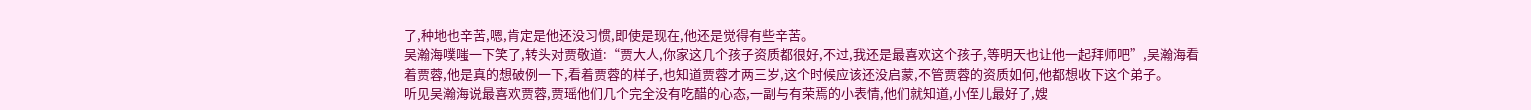了,种地也辛苦,嗯,肯定是他还没习惯,即使是现在,他还是觉得有些辛苦。
吴瀚海噗嗤一下笑了,转头对贾敬道:“贾大人,你家这几个孩子资质都很好,不过,我还是最喜欢这个孩子,等明天也让他一起拜师吧”,吴瀚海看着贾蓉,他是真的想破例一下,看着贾蓉的样子,也知道贾蓉才两三岁,这个时候应该还没启蒙,不管贾蓉的资质如何,他都想收下这个弟子。
听见吴瀚海说最喜欢贾蓉,贾瑶他们几个完全没有吃醋的心态,一副与有荣焉的小表情,他们就知道,小侄儿最好了,嫂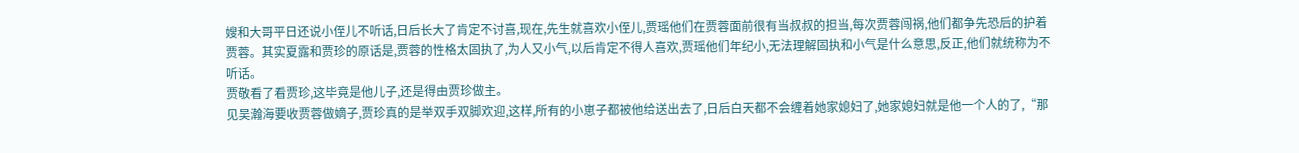嫂和大哥平日还说小侄儿不听话,日后长大了肯定不讨喜,现在,先生就喜欢小侄儿,贾瑶他们在贾蓉面前很有当叔叔的担当,每次贾蓉闯祸,他们都争先恐后的护着贾蓉。其实夏露和贾珍的原话是,贾蓉的性格太固执了,为人又小气,以后肯定不得人喜欢,贾瑶他们年纪小,无法理解固执和小气是什么意思,反正,他们就统称为不听话。
贾敬看了看贾珍,这毕竟是他儿子,还是得由贾珍做主。
见吴瀚海要收贾蓉做嫡子,贾珍真的是举双手双脚欢迎,这样,所有的小崽子都被他给送出去了,日后白天都不会缠着她家媳妇了,她家媳妇就是他一个人的了,“那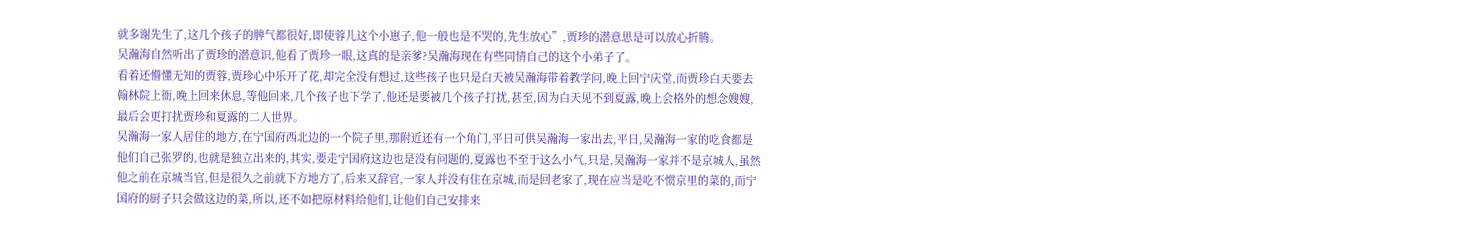就多谢先生了,这几个孩子的脾气都很好,即使蓉儿这个小崽子,他一般也是不哭的,先生放心”,贾珍的潜意思是可以放心折腾。
吴瀚海自然听出了贾珍的潜意识,他看了贾珍一眼,这真的是亲爹?吴瀚海现在有些同情自己的这个小弟子了。
看着还懵懂无知的贾蓉,贾珍心中乐开了花,却完全没有想过,这些孩子也只是白天被吴瀚海带着教学问,晚上回宁庆堂,而贾珍白天要去翰林院上衙,晚上回来休息,等他回来,几个孩子也下学了,他还是要被几个孩子打扰,甚至,因为白天见不到夏露,晚上会格外的想念嫂嫂,最后会更打扰贾珍和夏露的二人世界。
吴瀚海一家人居住的地方,在宁国府西北边的一个院子里,那附近还有一个角门,平日可供吴瀚海一家出去,平日,吴瀚海一家的吃食都是他们自己张罗的,也就是独立出来的,其实,要走宁国府这边也是没有问题的,夏露也不至于这么小气,只是,吴瀚海一家并不是京城人,虽然他之前在京城当官,但是很久之前就下方地方了,后来又辞官,一家人并没有住在京城,而是回老家了,现在应当是吃不惯京里的菜的,而宁国府的厨子只会做这边的菜,所以,还不如把原材料给他们,让他们自己安排来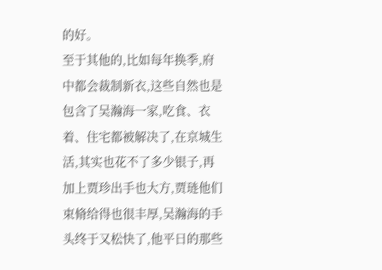的好。
至于其他的,比如每年换季,府中都会裁制新衣,这些自然也是包含了吴瀚海一家,吃食、衣着、住宅都被解决了,在京城生活,其实也花不了多少银子,再加上贾珍出手也大方,贾琏他们束脩给得也很丰厚,吴瀚海的手头终于又松快了,他平日的那些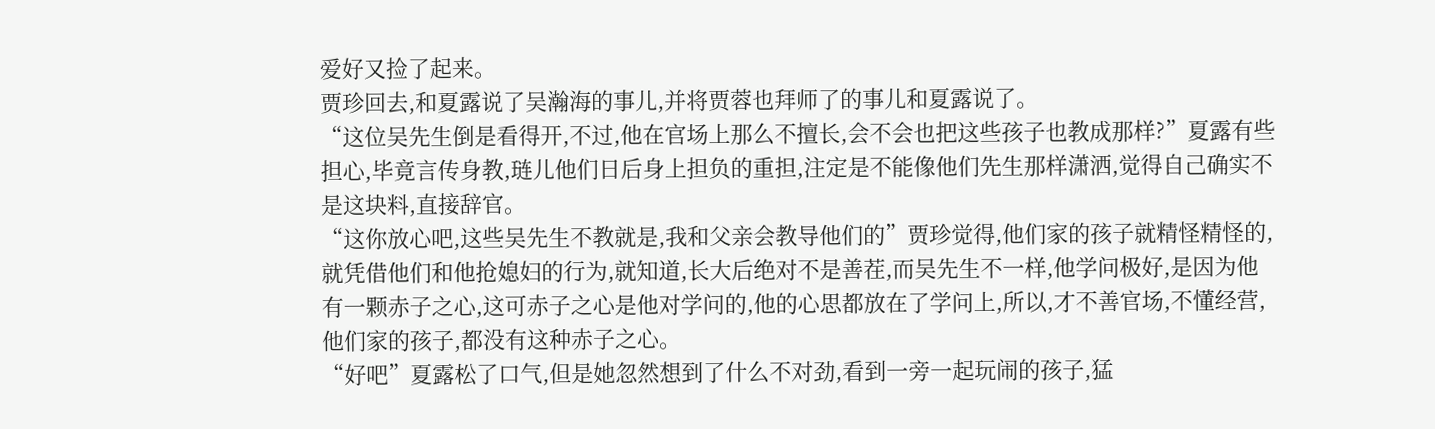爱好又捡了起来。
贾珍回去,和夏露说了吴瀚海的事儿,并将贾蓉也拜师了的事儿和夏露说了。
“这位吴先生倒是看得开,不过,他在官场上那么不擅长,会不会也把这些孩子也教成那样?”夏露有些担心,毕竟言传身教,琏儿他们日后身上担负的重担,注定是不能像他们先生那样潇洒,觉得自己确实不是这块料,直接辞官。
“这你放心吧,这些吴先生不教就是,我和父亲会教导他们的”贾珍觉得,他们家的孩子就精怪精怪的,就凭借他们和他抢媳妇的行为,就知道,长大后绝对不是善茬,而吴先生不一样,他学问极好,是因为他有一颗赤子之心,这可赤子之心是他对学问的,他的心思都放在了学问上,所以,才不善官场,不懂经营,他们家的孩子,都没有这种赤子之心。
“好吧”夏露松了口气,但是她忽然想到了什么不对劲,看到一旁一起玩闹的孩子,猛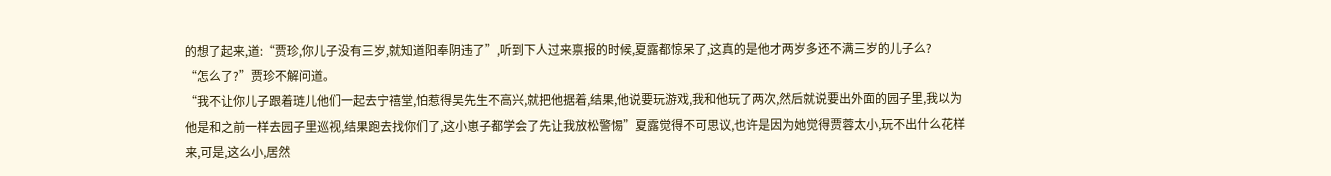的想了起来,道:“贾珍,你儿子没有三岁,就知道阳奉阴违了”,听到下人过来禀报的时候,夏露都惊呆了,这真的是他才两岁多还不满三岁的儿子么?
“怎么了?”贾珍不解问道。
“我不让你儿子跟着琏儿他们一起去宁禧堂,怕惹得吴先生不高兴,就把他据着,结果,他说要玩游戏,我和他玩了两次,然后就说要出外面的园子里,我以为他是和之前一样去园子里巡视,结果跑去找你们了,这小崽子都学会了先让我放松警惕”夏露觉得不可思议,也许是因为她觉得贾蓉太小,玩不出什么花样来,可是,这么小,居然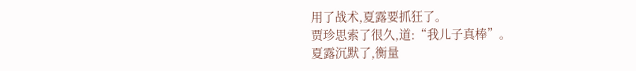用了战术,夏露要抓狂了。
贾珍思索了很久,道:“我儿子真棒”。
夏露沉默了,衡量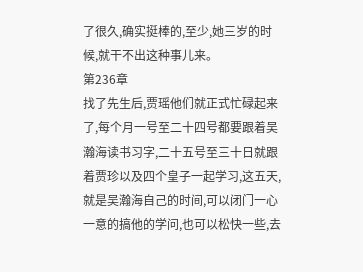了很久,确实挺棒的,至少,她三岁的时候,就干不出这种事儿来。
第236章
找了先生后,贾瑶他们就正式忙碌起来了,每个月一号至二十四号都要跟着吴瀚海读书习字,二十五号至三十日就跟着贾珍以及四个皇子一起学习,这五天,就是吴瀚海自己的时间,可以闭门一心一意的搞他的学问,也可以松快一些,去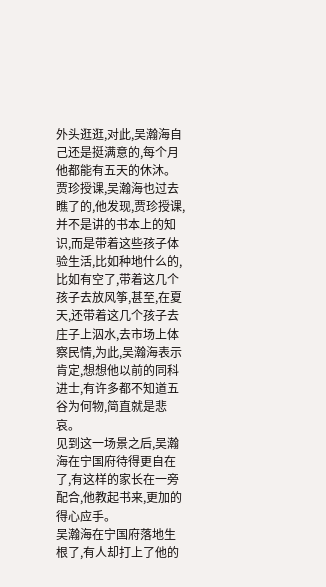外头逛逛,对此,吴瀚海自己还是挺满意的,每个月他都能有五天的休沐。
贾珍授课,吴瀚海也过去瞧了的,他发现,贾珍授课,并不是讲的书本上的知识,而是带着这些孩子体验生活,比如种地什么的,比如有空了,带着这几个孩子去放风筝,甚至,在夏天,还带着这几个孩子去庄子上泅水,去市场上体察民情,为此,吴瀚海表示肯定,想想他以前的同科进士,有许多都不知道五谷为何物,简直就是悲哀。
见到这一场景之后,吴瀚海在宁国府待得更自在了,有这样的家长在一旁配合,他教起书来,更加的得心应手。
吴瀚海在宁国府落地生根了,有人却打上了他的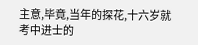主意,毕竟,当年的探花,十六岁就考中进士的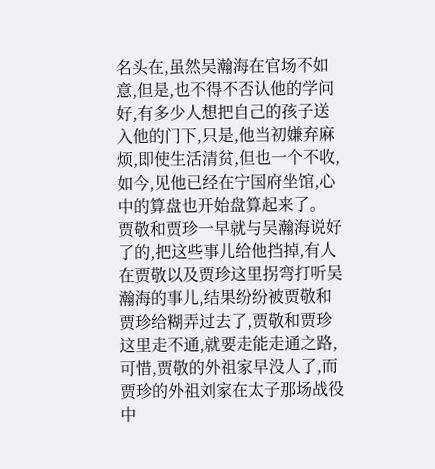名头在,虽然吴瀚海在官场不如意,但是,也不得不否认他的学问好,有多少人想把自己的孩子送入他的门下,只是,他当初嫌弃麻烦,即使生活清贫,但也一个不收,如今,见他已经在宁国府坐馆,心中的算盘也开始盘算起来了。
贾敬和贾珍一早就与吴瀚海说好了的,把这些事儿给他挡掉,有人在贾敬以及贾珍这里拐弯打听吴瀚海的事儿,结果纷纷被贾敬和贾珍给糊弄过去了,贾敬和贾珍这里走不通,就要走能走通之路,可惜,贾敬的外祖家早没人了,而贾珍的外祖刘家在太子那场战役中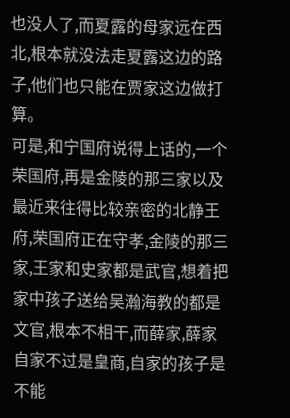也没人了,而夏露的母家远在西北,根本就没法走夏露这边的路子,他们也只能在贾家这边做打算。
可是,和宁国府说得上话的,一个荣国府,再是金陵的那三家以及最近来往得比较亲密的北静王府,荣国府正在守孝,金陵的那三家,王家和史家都是武官,想着把家中孩子送给吴瀚海教的都是文官,根本不相干,而薛家,薛家自家不过是皇商,自家的孩子是不能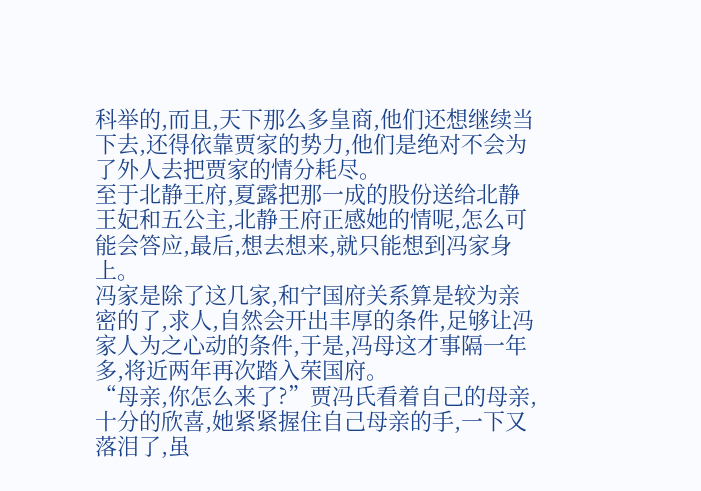科举的,而且,天下那么多皇商,他们还想继续当下去,还得依靠贾家的势力,他们是绝对不会为了外人去把贾家的情分耗尽。
至于北静王府,夏露把那一成的股份送给北静王妃和五公主,北静王府正感她的情呢,怎么可能会答应,最后,想去想来,就只能想到冯家身上。
冯家是除了这几家,和宁国府关系算是较为亲密的了,求人,自然会开出丰厚的条件,足够让冯家人为之心动的条件,于是,冯母这才事隔一年多,将近两年再次踏入荣国府。
“母亲,你怎么来了?”贾冯氏看着自己的母亲,十分的欣喜,她紧紧握住自己母亲的手,一下又落泪了,虽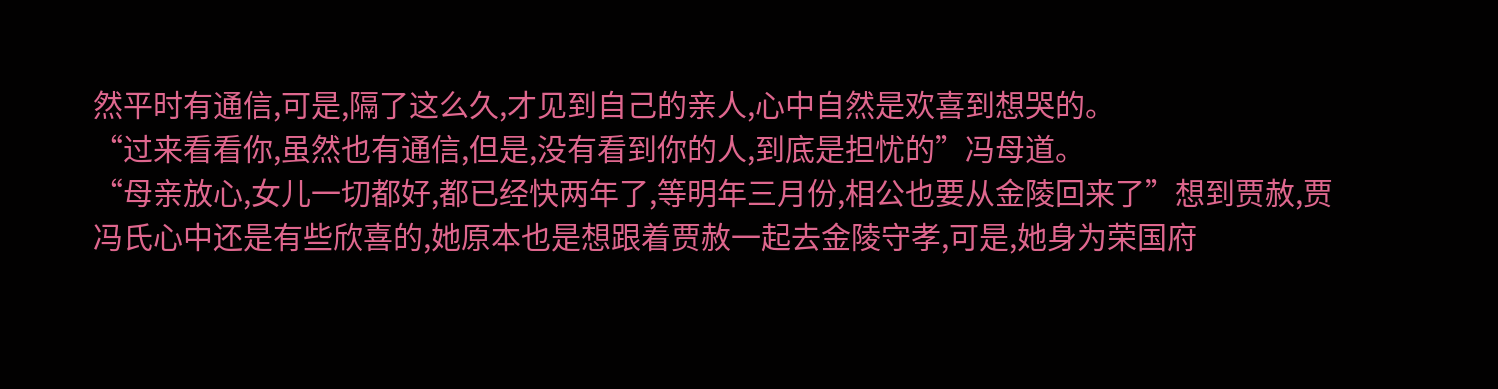然平时有通信,可是,隔了这么久,才见到自己的亲人,心中自然是欢喜到想哭的。
“过来看看你,虽然也有通信,但是,没有看到你的人,到底是担忧的”冯母道。
“母亲放心,女儿一切都好,都已经快两年了,等明年三月份,相公也要从金陵回来了”想到贾赦,贾冯氏心中还是有些欣喜的,她原本也是想跟着贾赦一起去金陵守孝,可是,她身为荣国府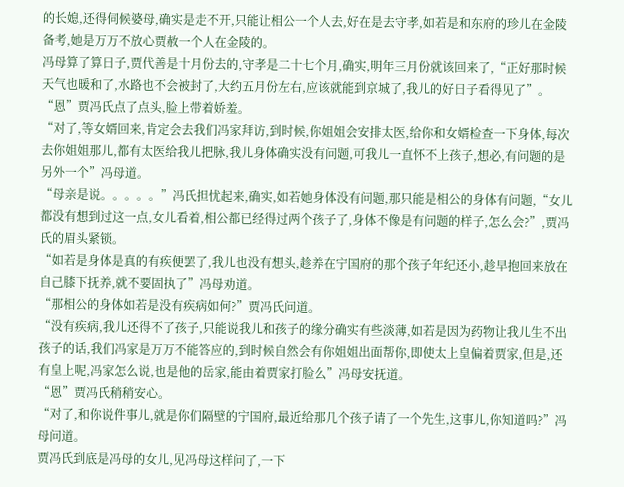的长媳,还得伺候婆母,确实是走不开,只能让相公一个人去,好在是去守孝,如若是和东府的珍儿在金陵备考,她是万万不放心贾赦一个人在金陵的。
冯母算了算日子,贾代善是十月份去的,守孝是二十七个月,确实,明年三月份就该回来了,“正好那时候天气也暖和了,水路也不会被封了,大约五月份左右,应该就能到京城了,我儿的好日子看得见了”。
“恩”贾冯氏点了点头,脸上带着娇羞。
“对了,等女婿回来,肯定会去我们冯家拜访,到时候,你姐姐会安排太医,给你和女婿检查一下身体,每次去你姐姐那儿,都有太医给我儿把脉,我儿身体确实没有问题,可我儿一直怀不上孩子,想必,有问题的是另外一个”冯母道。
“母亲是说。。。。。”冯氏担忧起来,确实,如若她身体没有问题,那只能是相公的身体有问题,“女儿都没有想到过这一点,女儿看着,相公都已经得过两个孩子了,身体不像是有问题的样子,怎么会?”,贾冯氏的眉头紧锁。
“如若是身体是真的有疾便罢了,我儿也没有想头,趁养在宁国府的那个孩子年纪还小,趁早抱回来放在自己膝下抚养,就不要固执了”冯母劝道。
“那相公的身体如若是没有疾病如何?”贾冯氏问道。
“没有疾病,我儿还得不了孩子,只能说我儿和孩子的缘分确实有些淡薄,如若是因为药物让我儿生不出孩子的话,我们冯家是万万不能答应的,到时候自然会有你姐姐出面帮你,即使太上皇偏着贾家,但是,还有皇上呢,冯家怎么说,也是他的岳家,能由着贾家打脸么”冯母安抚道。
“恩”贾冯氏稍稍安心。
“对了,和你说件事儿,就是你们隔壁的宁国府,最近给那几个孩子请了一个先生,这事儿,你知道吗?”冯母问道。
贾冯氏到底是冯母的女儿,见冯母这样问了,一下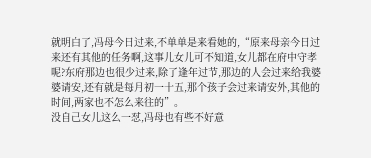就明白了,冯母今日过来,不单单是来看她的,“原来母亲今日过来还有其他的任务啊,这事儿女儿可不知道,女儿都在府中守孝呢?东府那边也很少过来,除了逢年过节,那边的人会过来给我婆婆请安,还有就是每月初一十五,那个孩子会过来请安外,其他的时间,两家也不怎么来往的”。
没自己女儿这么一怼,冯母也有些不好意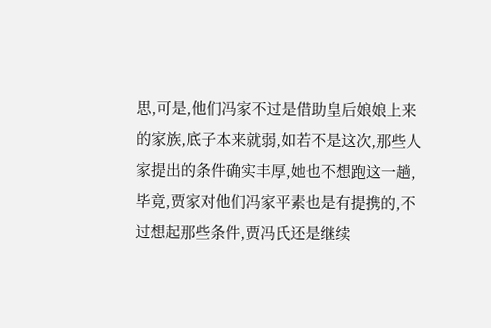思,可是,他们冯家不过是借助皇后娘娘上来的家族,底子本来就弱,如若不是这次,那些人家提出的条件确实丰厚,她也不想跑这一趟,毕竟,贾家对他们冯家平素也是有提携的,不过想起那些条件,贾冯氏还是继续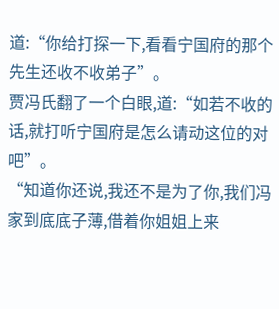道:“你给打探一下,看看宁国府的那个先生还收不收弟子”。
贾冯氏翻了一个白眼,道:“如若不收的话,就打听宁国府是怎么请动这位的对吧”。
“知道你还说,我还不是为了你,我们冯家到底底子薄,借着你姐姐上来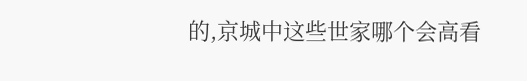的,京城中这些世家哪个会高看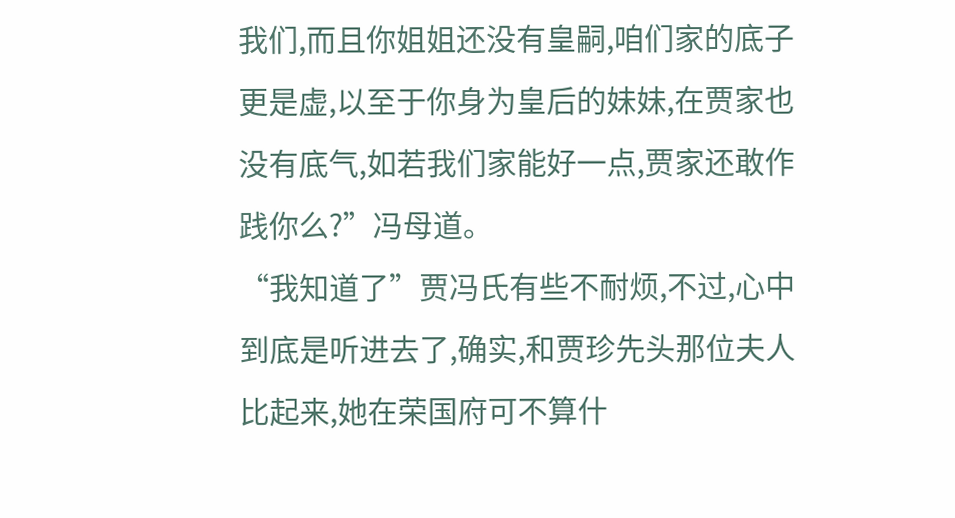我们,而且你姐姐还没有皇嗣,咱们家的底子更是虚,以至于你身为皇后的妹妹,在贾家也没有底气,如若我们家能好一点,贾家还敢作践你么?”冯母道。
“我知道了”贾冯氏有些不耐烦,不过,心中到底是听进去了,确实,和贾珍先头那位夫人比起来,她在荣国府可不算什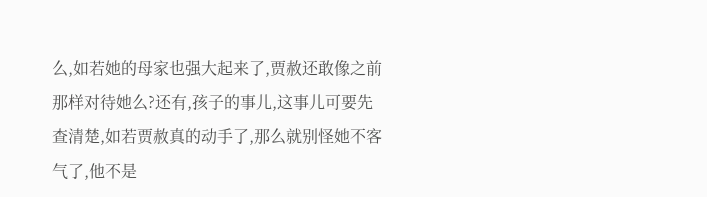么,如若她的母家也强大起来了,贾赦还敢像之前那样对待她么?还有,孩子的事儿,这事儿可要先查清楚,如若贾赦真的动手了,那么就别怪她不客气了,他不是